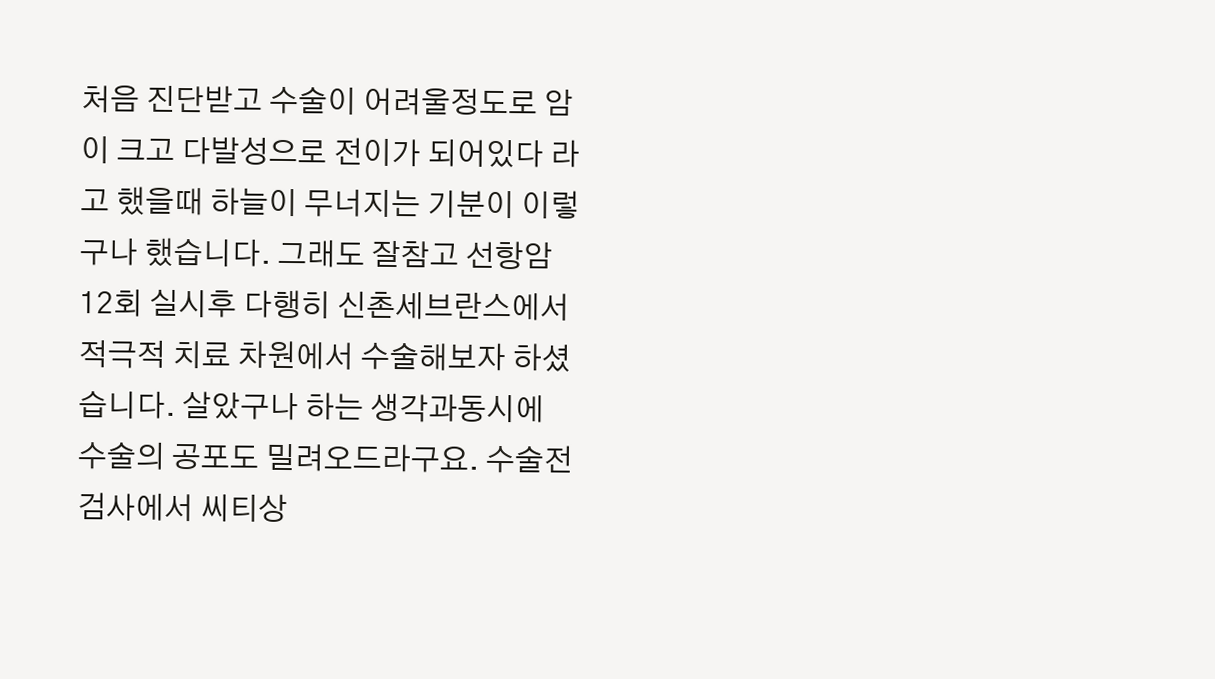처음 진단받고 수술이 어려울정도로 암이 크고 다발성으로 전이가 되어있다 라고 했을때 하늘이 무너지는 기분이 이렇구나 했습니다. 그래도 잘참고 선항암 12회 실시후 다행히 신촌세브란스에서 적극적 치료 차원에서 수술해보자 하셨습니다. 살았구나 하는 생각과동시에 수술의 공포도 밀려오드라구요. 수술전 검사에서 씨티상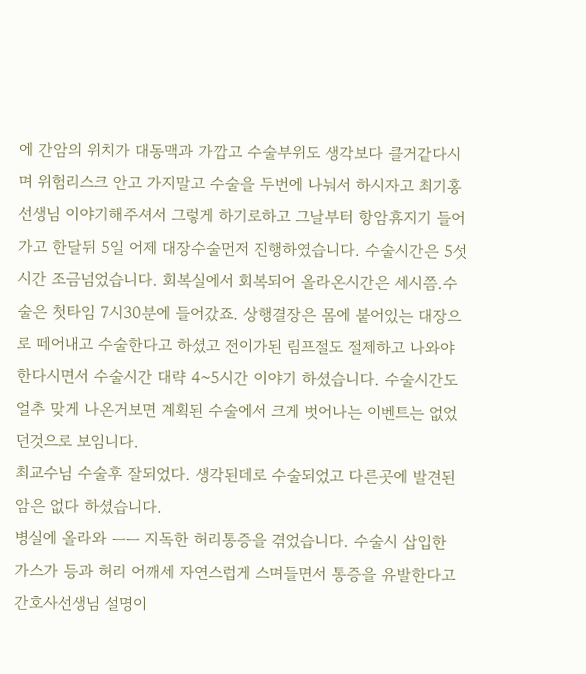에 간암의 위치가 대동맥과 가깝고 수술부위도 생각보다 클거같다시며 위험리스크 안고 가지말고 수술을 두번에 나눠서 하시자고 최기홍선생님 이야기해주셔서 그렇게 하기로하고 그날부터 항암휴지기 들어가고 한달뒤 5일 어제 대장수술먼저 진행하였습니다. 수술시간은 5섯시간 조금넘었습니다. 회복실에서 회복되어 올라온시간은 세시쯤.수술은 첫타임 7시30분에 들어갔죠. 상행결장은 몸에 붙어있는 대장으로 떼어내고 수술한다고 하셨고 전이가된 림프절도 절제하고 나와야 한다시면서 수술시간 대략 4~5시간 이야기 하셨습니다. 수술시간도 얼추 맞게 나온거보면 계획된 수술에서 크게 벗어나는 이벤트는 없었던것으로 보임니다.
최교수님 수술후 잘되었다. 생각된데로 수술되었고 다른곳에 발견된 암은 없다 하셨습니다.
병실에 올라와 ㅡㅡ 지독한 허리통증을 겪었습니다. 수술시 삽입한 가스가 등과 허리 어깨세 자연스럽게 스며들면서 통증을 유발한다고 간호사선생님 설명이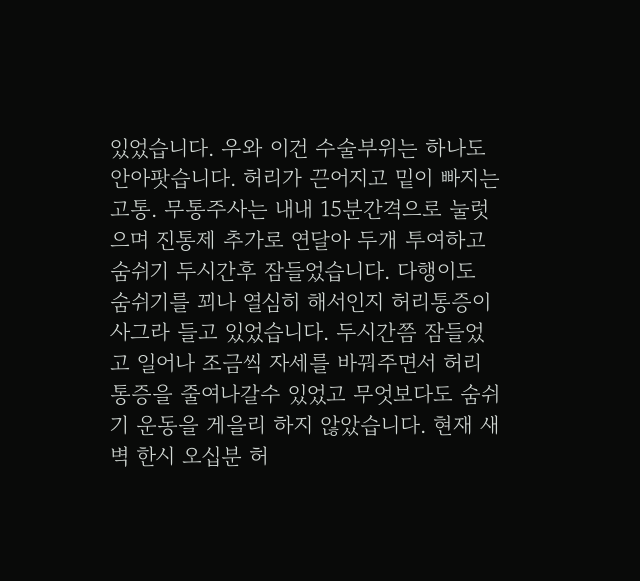있었습니다. 우와 이건 수술부위는 하나도 안아팟습니다. 허리가 끈어지고 밑이 빠지는 고통. 무통주사는 내내 15분간격으로 눌럿으며 진통제 추가로 연달아 두개 투여하고 숨쉬기 두시간후 잠들었습니다. 다행이도 숨쉬기를 꾀나 열심히 해서인지 허리통증이 사그라 들고 있었습니다. 두시간쯤 잠들었고 일어나 조금씩 자세를 바꿔주면서 허리 통증을 줄여나갈수 있었고 무엇보다도 숨쉬기 운동을 게을리 하지 않았습니다. 현재 새벽 한시 오십분 허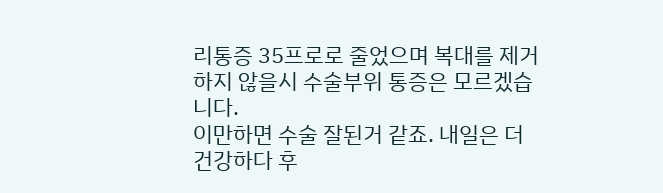리통증 35프로로 줄었으며 복대를 제거하지 않을시 수술부위 통증은 모르겠습니다.
이만하면 수술 잘된거 같죠. 내일은 더 건강하다 후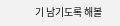기 남기도록 해볼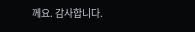께요. 감사합니다.